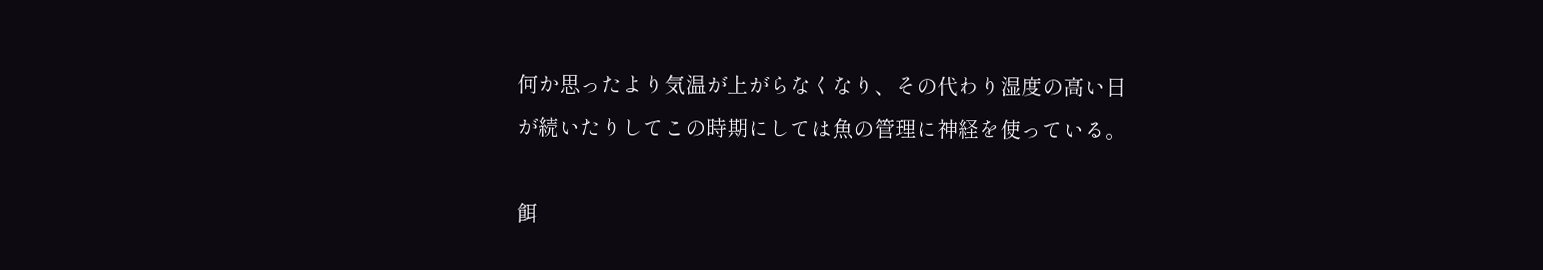何か思ったより気温が上がらなくなり、その代わり湿度の高い日が続いたりしてこの時期にしては魚の管理に神経を使っている。

餌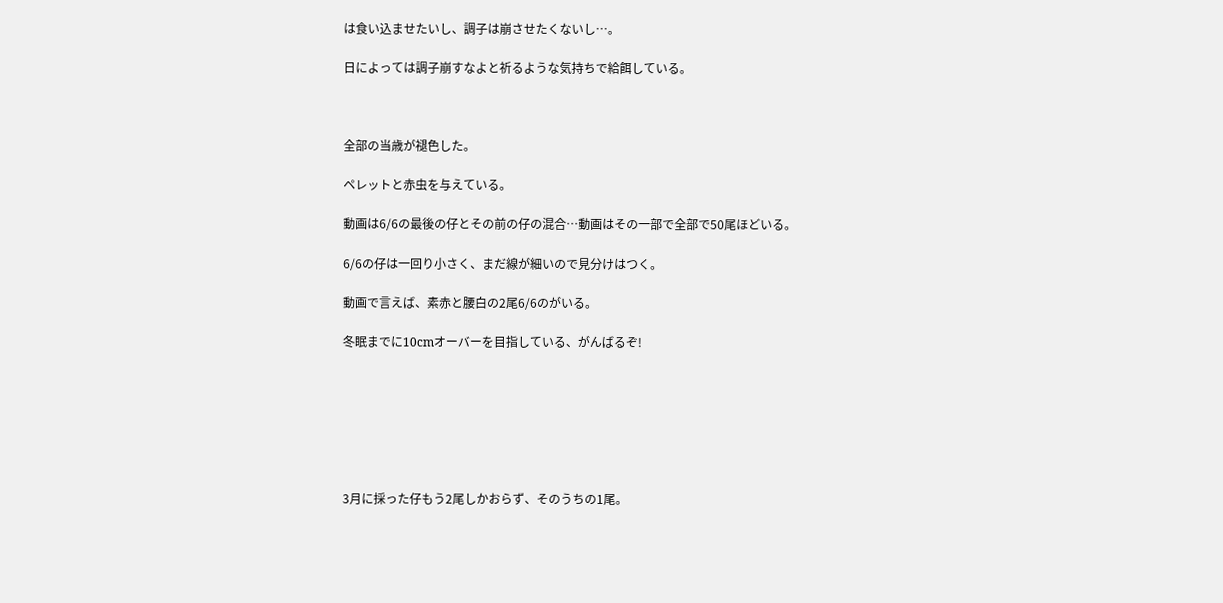は食い込ませたいし、調子は崩させたくないし…。

日によっては調子崩すなよと祈るような気持ちで給餌している。



全部の当歳が褪色した。

ペレットと赤虫を与えている。

動画は6/6の最後の仔とその前の仔の混合…動画はその一部で全部で50尾ほどいる。

6/6の仔は一回り小さく、まだ線が細いので見分けはつく。

動画で言えば、素赤と腰白の2尾6/6のがいる。

冬眠までに10cmオーバーを目指している、がんばるぞ!







3月に採った仔もう2尾しかおらず、そのうちの1尾。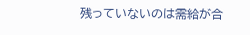残っていないのは需給が合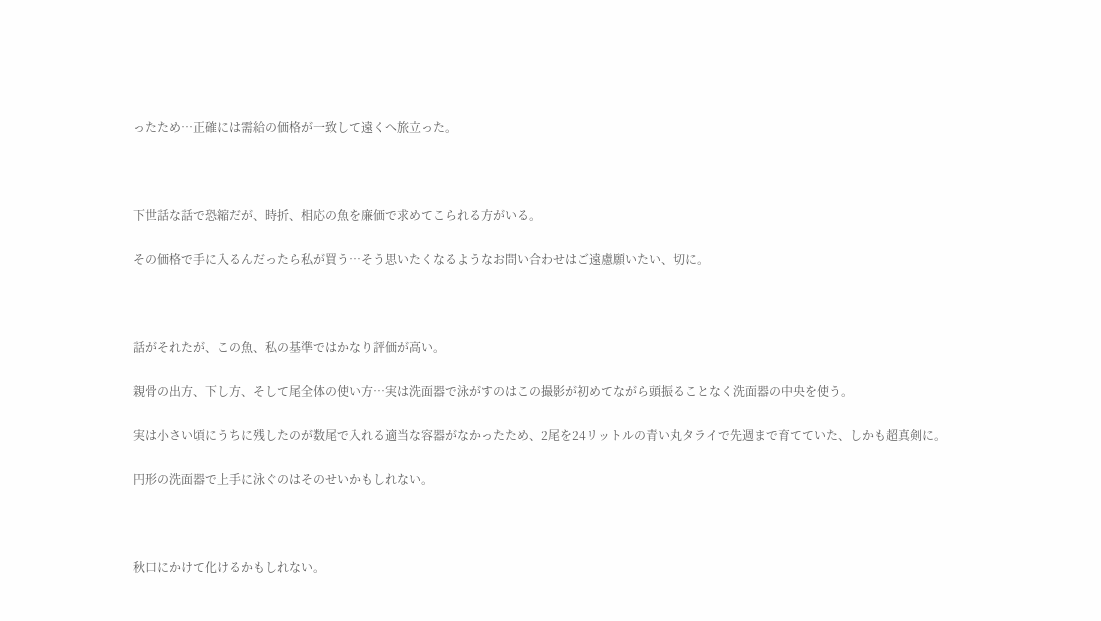ったため…正確には需給の価格が一致して遠くへ旅立った。



下世話な話で恐縮だが、時折、相応の魚を廉価で求めてこられる方がいる。

その価格で手に入るんだったら私が買う…そう思いたくなるようなお問い合わせはご遠慮願いたい、切に。



話がそれたが、この魚、私の基準ではかなり評価が高い。

親骨の出方、下し方、そして尾全体の使い方…実は洗面器で泳がすのはこの撮影が初めてながら頭振ることなく洗面器の中央を使う。

実は小さい頃にうちに残したのが数尾で入れる適当な容器がなかったため、2尾を24リットルの青い丸タライで先週まで育てていた、しかも超真剣に。

円形の洗面器で上手に泳ぐのはそのせいかもしれない。



秋口にかけて化けるかもしれない。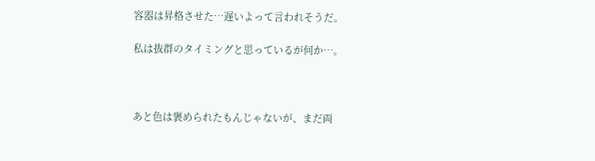容器は昇格させた…遅いよって言われそうだ。

私は抜群のタイミングと思っているが何か…。



あと色は褒められたもんじゃないが、まだ両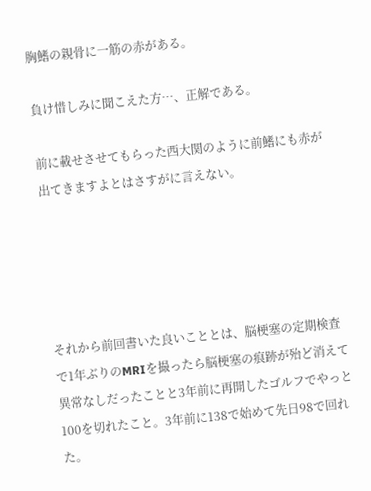胸鰭の親骨に一筋の赤がある。

負け惜しみに聞こえた方…、正解である。

前に載せさせてもらった西大関のように前鰭にも赤が出てきますよとはさすがに言えない。





それから前回書いた良いこととは、脳梗塞の定期検査で1年ぶりのMRIを撮ったら脳梗塞の痕跡が殆ど消えて異常なしだったことと3年前に再開したゴルフでやっと100を切れたこと。3年前に138で始めて先日98で回れた。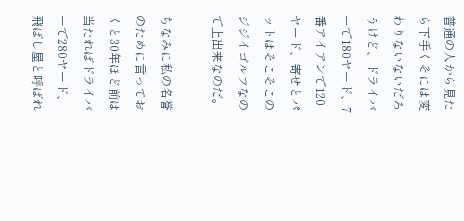普通の人から見たら下手くそには変わりないないだろうけど、ドライバーで180ヤード、7番アイアンで120ヤード、寄せとパットはそこそこのジジイゴルフなので上出来なのだ。

ちなみに私の名誉のために言っておくと30年ほど前は当たればドライバーで280ヤード、飛ばし屋と呼ばれ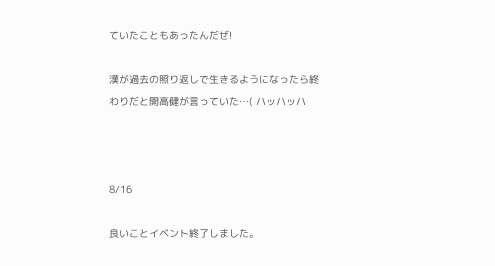ていたこともあったんだぜ!

漢が過去の照り返しで生きるようになったら終わりだと開高健が言っていた…( ハッハッハ



8/16

良いことイベント終了しました。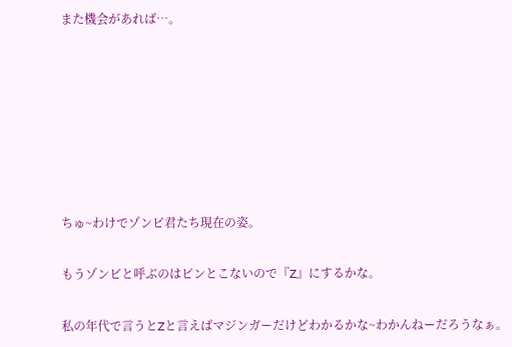また機会があれば…。







ちゅ~わけでゾンビ君たち現在の姿。

もうゾンビと呼ぶのはピンとこないので『Z』にするかな。

私の年代で言うとZと言えばマジンガーだけどわかるかな~わかんねーだろうなぁ。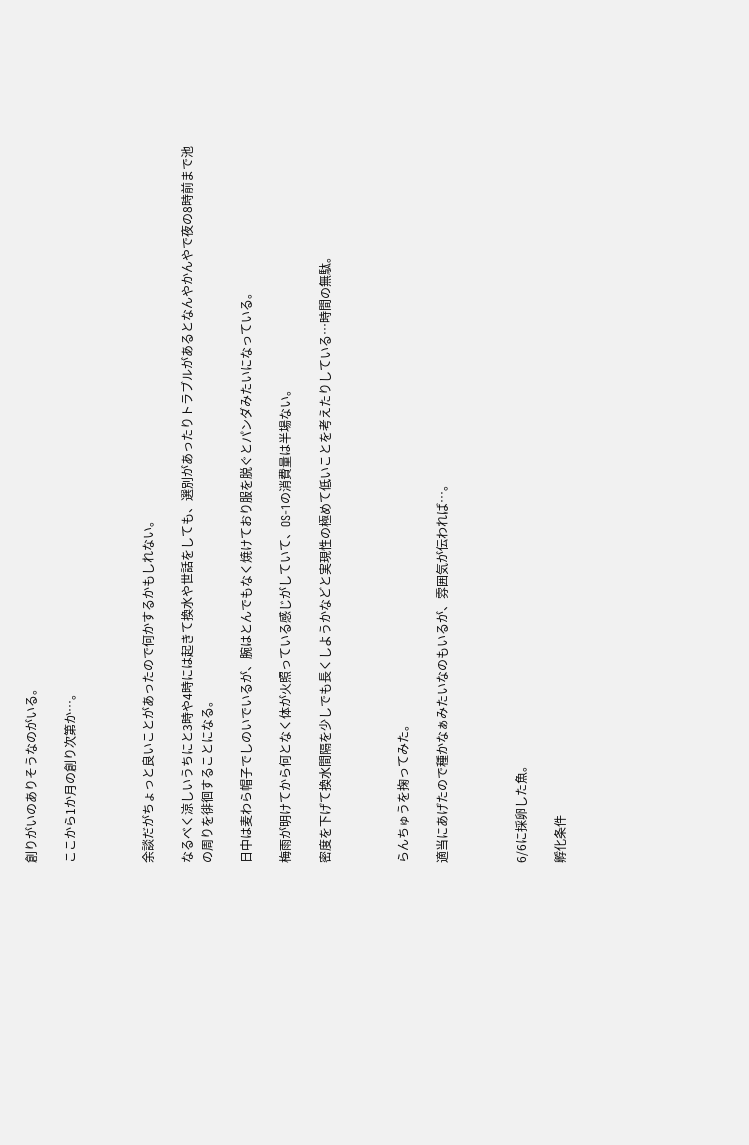創りがいのありそうなのがいる。

ここから1か月の創り次第か…。



余談だがちょっと良いことがあったので何かするかもしれない。

なるべく涼しいうちにと3時や4時には起きて換水や世話をしても、選別があったりトラブルがあるとなんやかんやで夜の8時前まで池の周りを徘徊することになる。

日中は麦わら帽子でしのいでいるが、腕はとんでもなく焼けており服を脱ぐとパンダみたいになっている。

梅雨が明けてから何となく体が火照っている感じがしていて、OS-1の消費量は半場ない。

密度を下げて換水間隔を少しでも長くしようかなどと実現性の極めて低いことを考えたりしている…時間の無駄。



らんちゅうを掬ってみた。

適当にあげたので種かなぁみたいなのもいるが、雰囲気が伝われば…。



6/6に採卵した魚。

孵化条件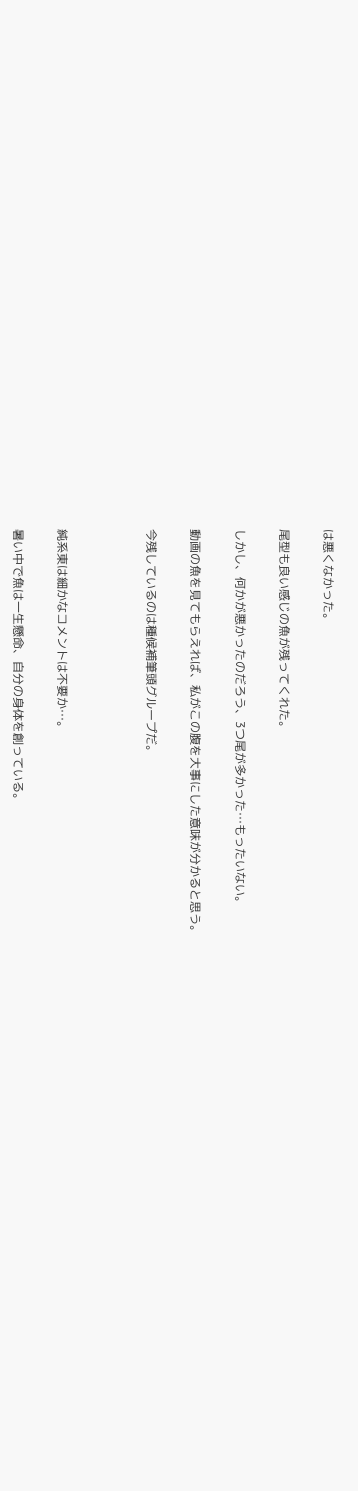は悪くなかった。

尾型も良い感じの魚が残ってくれた。

しかし、何かが悪かったのだろう、3つ尾が多かった…もったいない。

動画の魚を見てもらえれば、私がこの腹を大事にした意味が分かると思う。

今残しているのは種候補筆頭グループだ。



純系東は細かなコメントは不要か…。

暑い中で魚は一生懸命、自分の身体を創っている。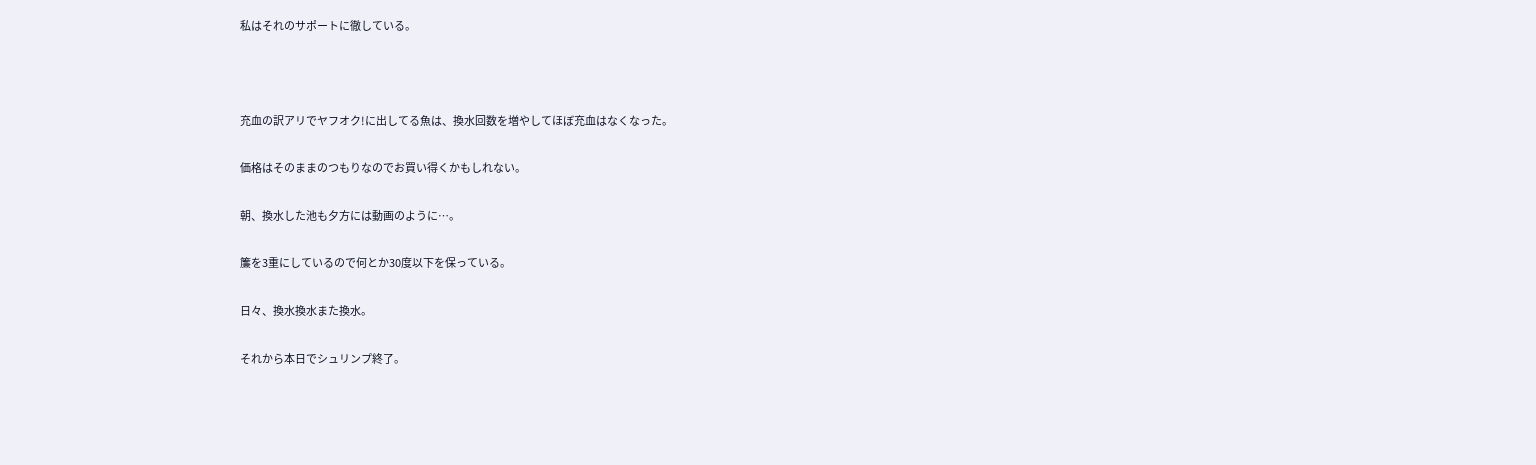私はそれのサポートに徹している。



充血の訳アリでヤフオク!に出してる魚は、換水回数を増やしてほぼ充血はなくなった。

価格はそのままのつもりなのでお買い得くかもしれない。

朝、換水した池も夕方には動画のように…。

簾を3重にしているので何とか30度以下を保っている。

日々、換水換水また換水。

それから本日でシュリンプ終了。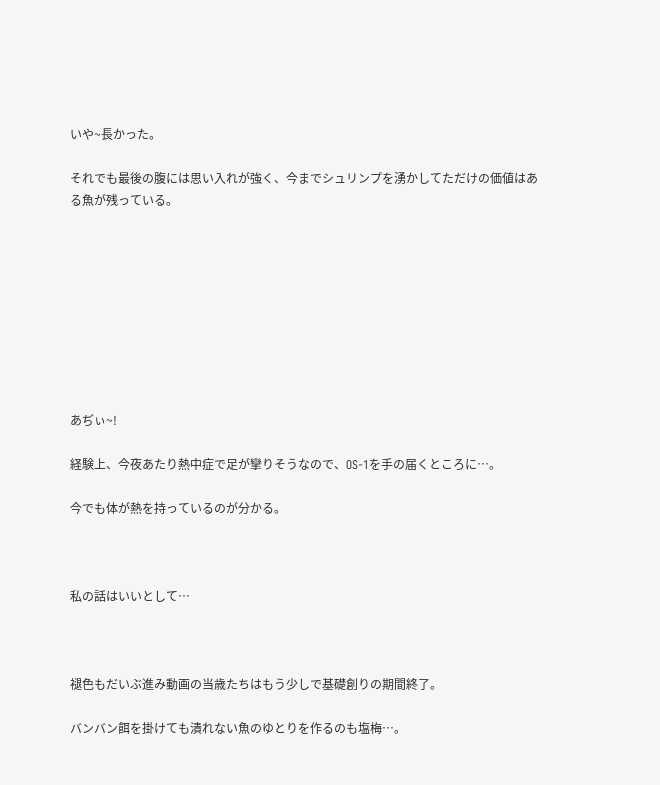いや~長かった。

それでも最後の腹には思い入れが強く、今までシュリンプを湧かしてただけの価値はある魚が残っている。









あぢぃ~!

経験上、今夜あたり熱中症で足が攣りそうなので、OS-1を手の届くところに…。

今でも体が熱を持っているのが分かる。



私の話はいいとして…



褪色もだいぶ進み動画の当歳たちはもう少しで基礎創りの期間終了。

バンバン餌を掛けても潰れない魚のゆとりを作るのも塩梅…。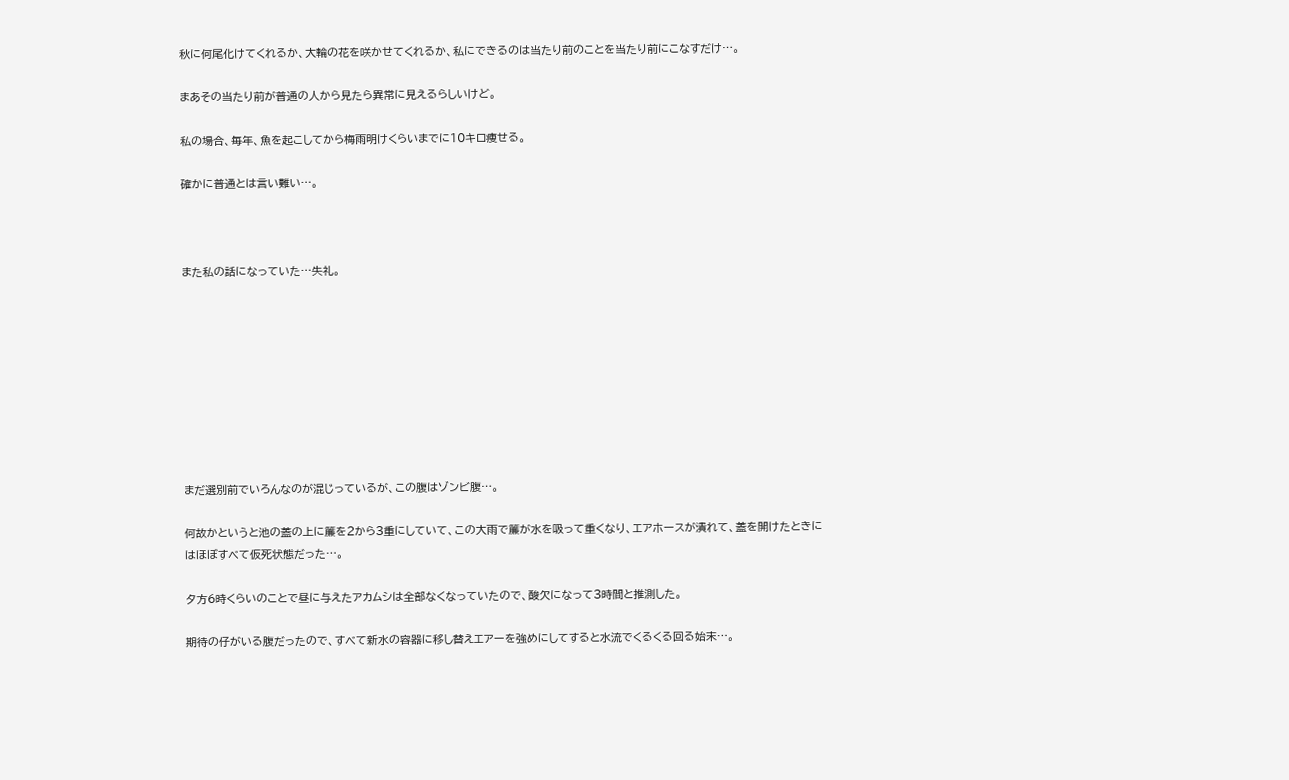秋に何尾化けてくれるか、大輪の花を咲かせてくれるか、私にできるのは当たり前のことを当たり前にこなすだけ…。

まあその当たり前が普通の人から見たら異常に見えるらしいけど。

私の場合、毎年、魚を起こしてから梅雨明けくらいまでに10キロ痩せる。

確かに普通とは言い難い…。



また私の話になっていた…失礼。









まだ選別前でいろんなのが混じっているが、この腹はゾンビ腹…。

何故かというと池の蓋の上に簾を2から3重にしていて、この大雨で簾が水を吸って重くなり、エアホースが潰れて、蓋を開けたときにはほぼすべて仮死状態だった…。

夕方6時くらいのことで昼に与えたアカムシは全部なくなっていたので、酸欠になって3時間と推測した。

期待の仔がいる腹だったので、すべて新水の容器に移し替えエアーを強めにしてすると水流でくるくる回る始末…。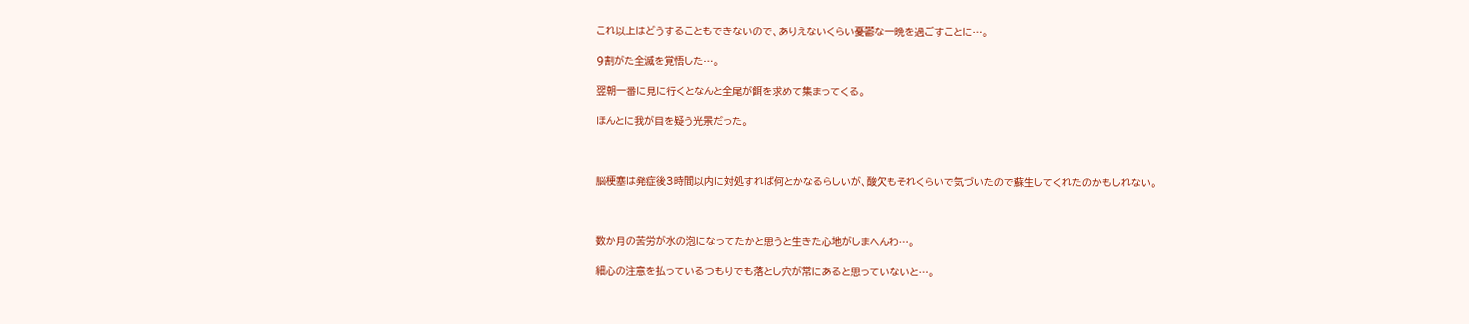これ以上はどうすることもできないので、ありえないくらい憂鬱な一晩を過ごすことに…。

9割がた全滅を覚悟した…。

翌朝一番に見に行くとなんと全尾が餌を求めて集まってくる。

ほんとに我が目を疑う光景だった。



脳梗塞は発症後3時間以内に対処すれば何とかなるらしいが、酸欠もそれくらいで気づいたので蘇生してくれたのかもしれない。



数か月の苦労が水の泡になってたかと思うと生きた心地がしまへんわ…。

細心の注意を払っているつもりでも落とし穴が常にあると思っていないと…。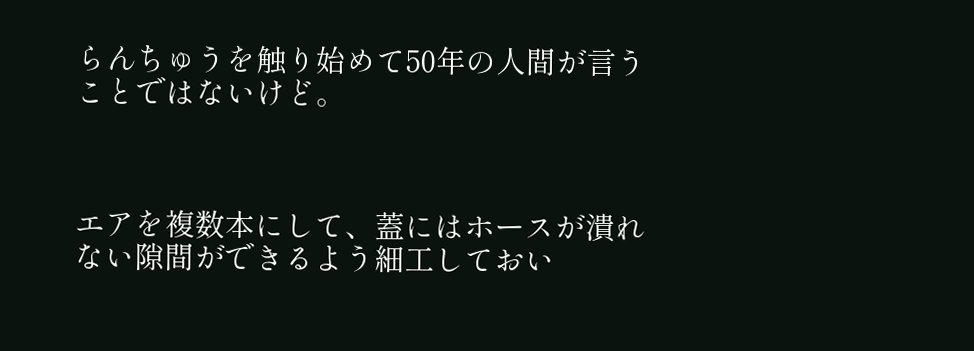らんちゅうを触り始めて50年の人間が言うことではないけど。



エアを複数本にして、蓋にはホースが潰れない隙間ができるよう細工しておい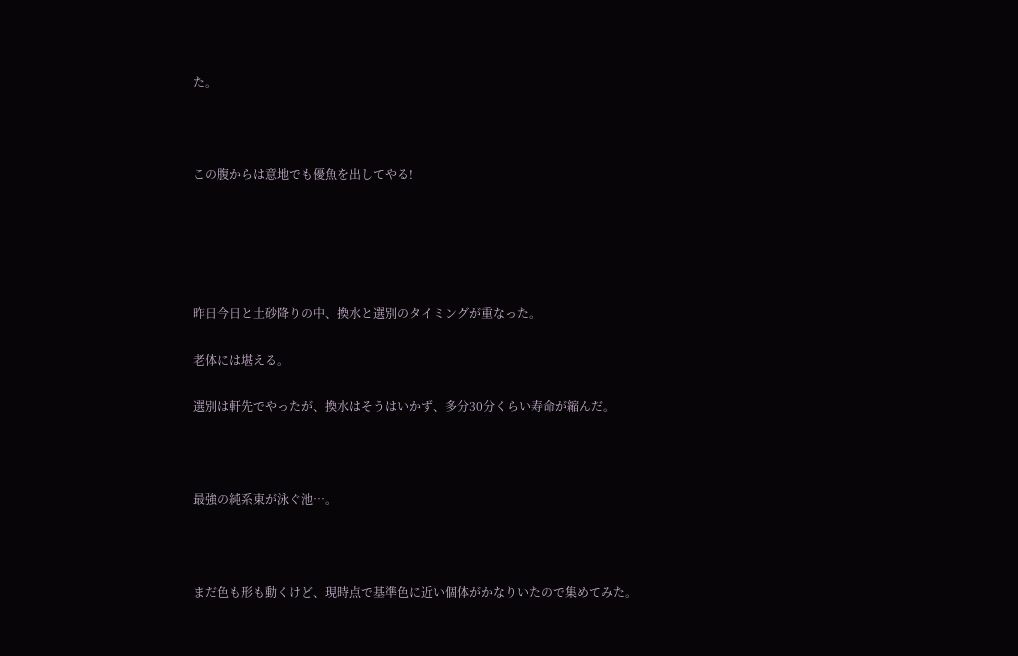た。



この腹からは意地でも優魚を出してやる!





昨日今日と土砂降りの中、換水と選別のタイミングが重なった。

老体には堪える。

選別は軒先でやったが、換水はそうはいかず、多分30分くらい寿命が縮んだ。



最強の純系東が泳ぐ池…。



まだ色も形も動くけど、現時点で基準色に近い個体がかなりいたので集めてみた。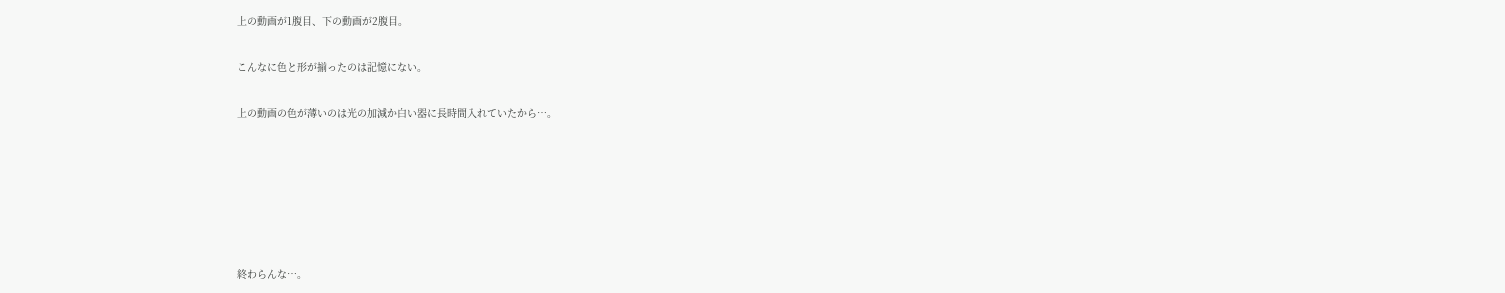上の動画が1腹目、下の動画が2腹目。

こんなに色と形が揃ったのは記憶にない。

上の動画の色が薄いのは光の加減か白い器に長時間入れていたから…。






終わらんな…。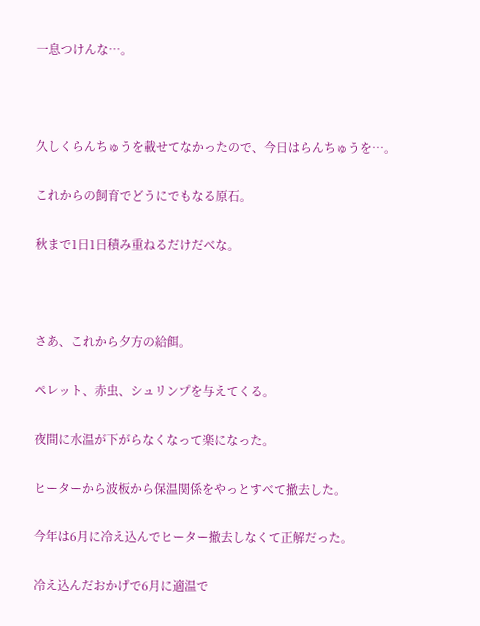一息つけんな…。



久しくらんちゅうを載せてなかったので、今日はらんちゅうを…。

これからの飼育でどうにでもなる原石。

秋まで1日1日積み重ねるだけだべな。



さあ、これから夕方の給餌。

ペレット、赤虫、シュリンプを与えてくる。

夜間に水温が下がらなくなって楽になった。

ヒーターから波板から保温関係をやっとすべて撤去した。

今年は6月に冷え込んでヒーター撤去しなくて正解だった。

冷え込んだおかげで6月に適温で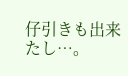仔引きも出来たし…。